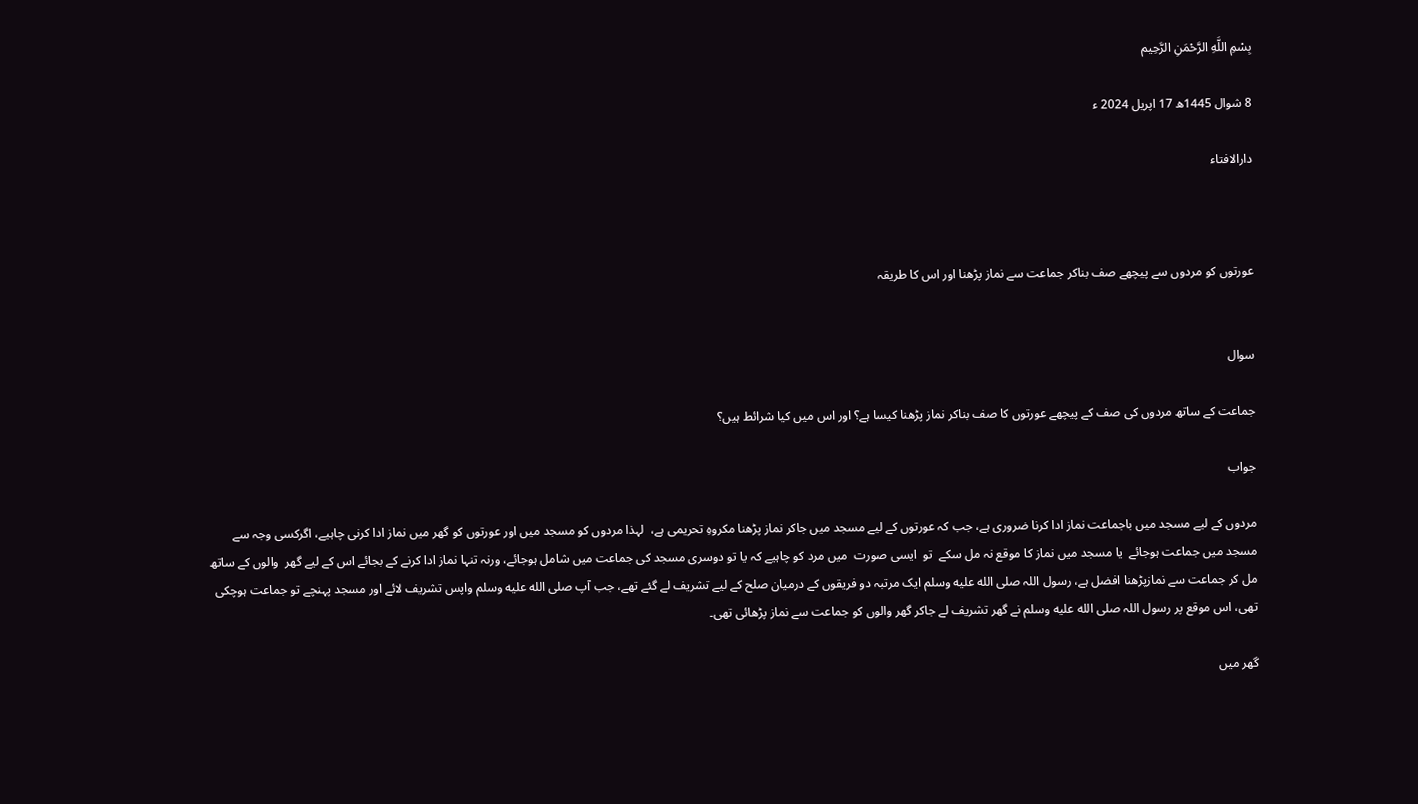بِسْمِ اللَّهِ الرَّحْمَنِ الرَّحِيم

8 شوال 1445ھ 17 اپریل 2024 ء

دارالافتاء



عورتوں کو مردوں سے پیچھے صف بناکر جماعت سے نماز پڑھنا اور اس کا طریقہ


سوال

جماعت کے ساتھ مردوں کی صف کے پیچھے عورتوں کا صف بناکر نماز پڑھنا کیسا ہے؟ اور اس میں کیا شرائط ہیں؟

جواب

مردوں کے لیے مسجد میں باجماعت نماز ادا کرنا ضروری ہے، جب کہ عورتوں کے لیے مسجد میں جاکر نماز پڑھنا مکروہِ تحریمی ہے،  لہذا مردوں کو مسجد میں اور عورتوں کو گھر میں نماز ادا کرنی چاہیے، اگرکسی وجہ سے مسجد میں جماعت ہوجائے  یا مسجد میں نماز کا موقع نہ مل سکے  تو  ایسی صورت  میں مرد کو چاہیے کہ یا تو دوسری مسجد کی جماعت میں شامل ہوجائے، ورنہ تنہا نماز ادا کرنے کے بجائے اس کے لیے گھر  والوں کے ساتھ  مل کر جماعت سے نمازپڑھنا افضل ہے، رسول اللہ صلى الله عليه وسلم ایک مرتبہ دو فریقوں کے درمیان صلح کے لیے تشریف لے گئے تھے، جب آپ صلى الله عليه وسلم واپس تشریف لائے اور مسجد پہنچے تو جماعت ہوچکی تھی، اس موقع پر رسول اللہ صلى الله عليه وسلم نے گھر تشریف لے جاکر گھر والوں کو جماعت سے نماز پڑھائی تھی۔

گھر میں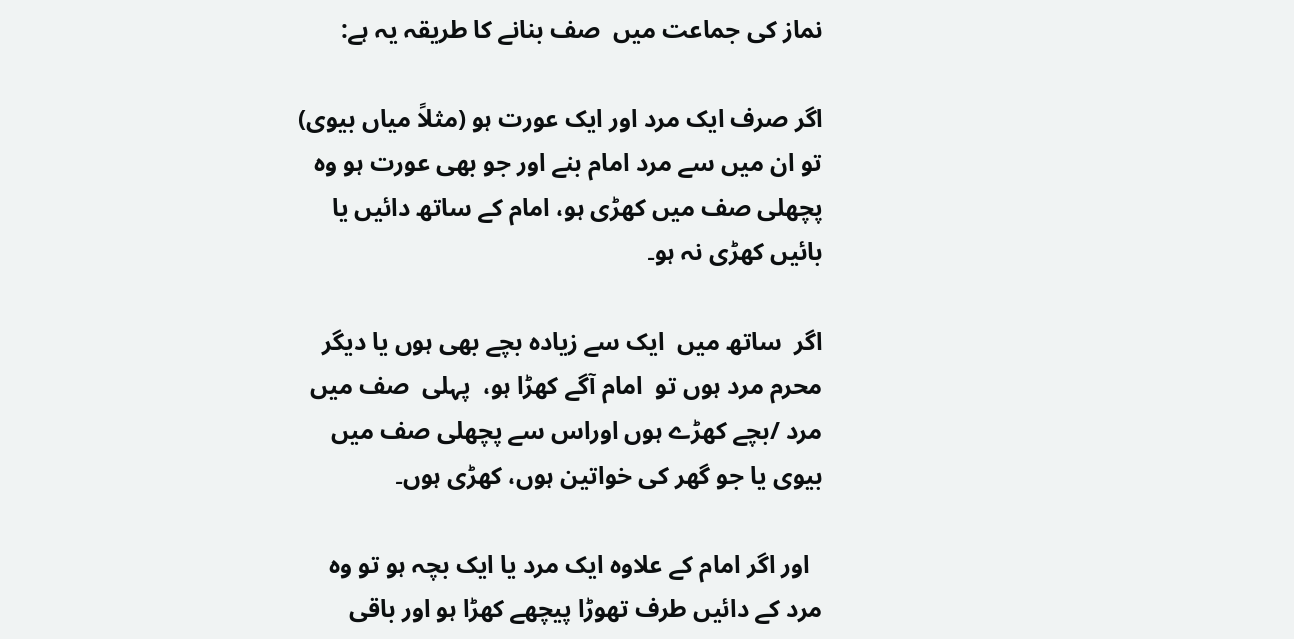نماز کی جماعت میں  صف بنانے کا طریقہ یہ ہے:

اگر صرف ایک مرد اور ایک عورت ہو (مثلاً میاں بیوی)   تو ان میں سے مرد امام بنے اور جو بھی عورت ہو وہ پچھلی صف میں کھڑی ہو، امام کے ساتھ دائیں یا بائیں کھڑی نہ ہو۔

اگر  ساتھ میں  ایک سے زیادہ بچے بھی ہوں یا دیگر محرم مرد ہوں تو  امام آگے کھڑا ہو،  پہلی  صف میں مرد /بچے کھڑے ہوں اوراس سے پچھلی صف میں بیوی یا جو گھر کی خواتین ہوں، کھڑی ہوں۔

  اور اگر امام کے علاوہ ایک مرد یا ایک بچہ ہو تو وہ مرد کے دائیں طرف تھوڑا پیچھے کھڑا ہو اور باقی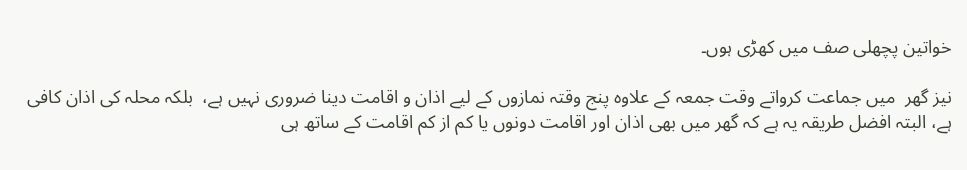خواتین پچھلی صف میں کھڑی ہوں۔

نیز گھر  میں جماعت کرواتے وقت جمعہ کے علاوہ پنج وقتہ نمازوں کے لیے اذان و اقامت دینا ضروری نہیں ہے،  بلکہ محلہ کی اذان کافی ہے، البتہ افضل طریقہ یہ ہے کہ گھر میں بھی اذان اور اقامت دونوں یا کم از کم اقامت کے ساتھ ہی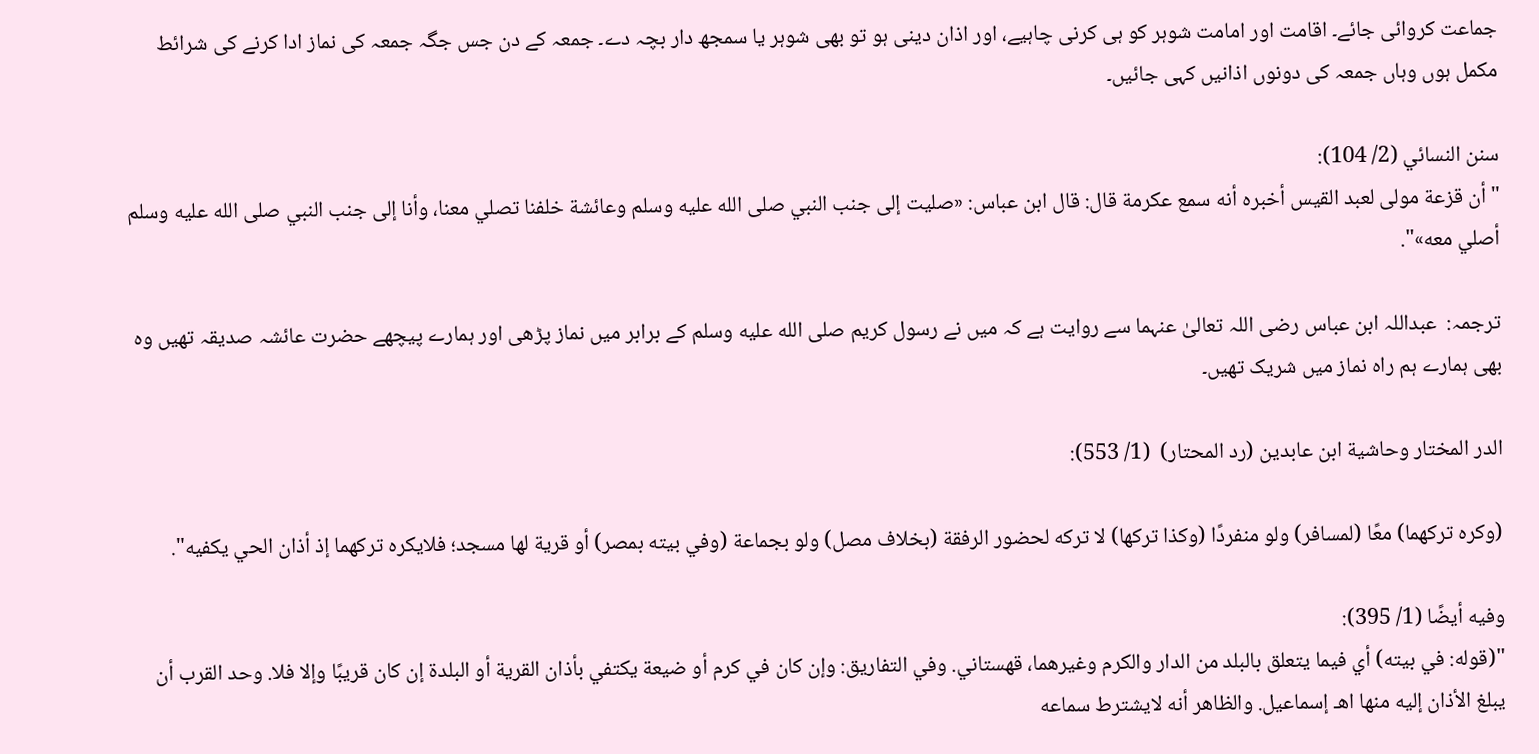جماعت کروائی جائے۔ اقامت اور امامت شوہر کو ہی کرنی چاہیے، اور اذان دینی ہو تو بھی شوہر یا سمجھ دار بچہ دے۔ جمعہ کے دن جس جگہ جمعہ کی نماز ادا کرنے کی شرائط مکمل ہوں وہاں جمعہ کی دونوں اذانیں کہی جائیں۔

سنن النسائي (2/ 104):
" أن قزعة مولى لعبد القيس أخبره أنه سمع عكرمة قال: قال ابن عباس: «صليت إلى جنب النبي صلى الله عليه وسلم وعائشة خلفنا تصلي معنا، وأنا إلى جنب النبي صلى الله عليه وسلم أصلي معه»".

ترجمہ:  عبداللہ ابن عباس رضی اللہ تعالیٰ عنہما سے روایت ہے کہ میں نے رسول کریم صلى الله عليه وسلم کے برابر میں نماز پڑھی اور ہمارے پیچھے حضرت عائشہ صدیقہ تھیں وہ بھی ہمارے ہم راہ نماز میں شریک تھیں۔

الدر المختار وحاشية ابن عابدين (رد المحتار)  (1/ 553):

(وكره تركهما) معًا (لمسافر) ولو منفردًا (وكذا تركها) لا تركه لحضور الرفقة (بخلاف مصل) ولو بجماعة (وفي بيته بمصر) أو قرية لها مسجد؛ فلايكره تركهما إذ أذان الحي يكفيه".

وفیه أیضًا (1/ 395):
"(قوله: في بيته) أي فيما يتعلق بالبلد من الدار والكرم وغيرهما، قهستاني. وفي التفاريق: وإن كان في كرم أو ضيعة يكتفي بأذان القرية أو البلدة إن كان قريبًا وإلا فلا. وحد القرب أن يبلغ الأذان إليه منها اهـ إسماعيل. والظاهر أنه لايشترط سماعه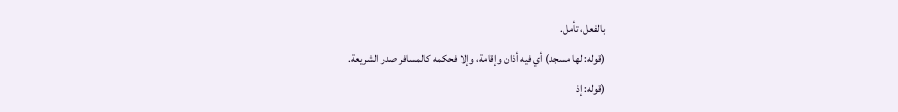بالفعل، تأمل.
(قوله: لها مسجد) أي فيه أذان وإقامة، وإلا فحكمه كالمسافر صدر الشريعة.
(قوله: إذ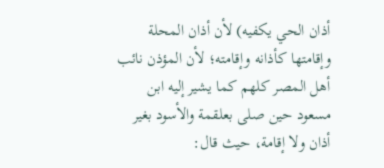أذان الحي يكفيه) لأن أذان المحلة وإقامتها كأذانه وإقامته؛ لأن المؤذن نائب أهل المصر كلهم كما يشير إليه ابن مسعود حين صلى بعلقمة والأسود بغير أذان ولا إقامة، حيث قال: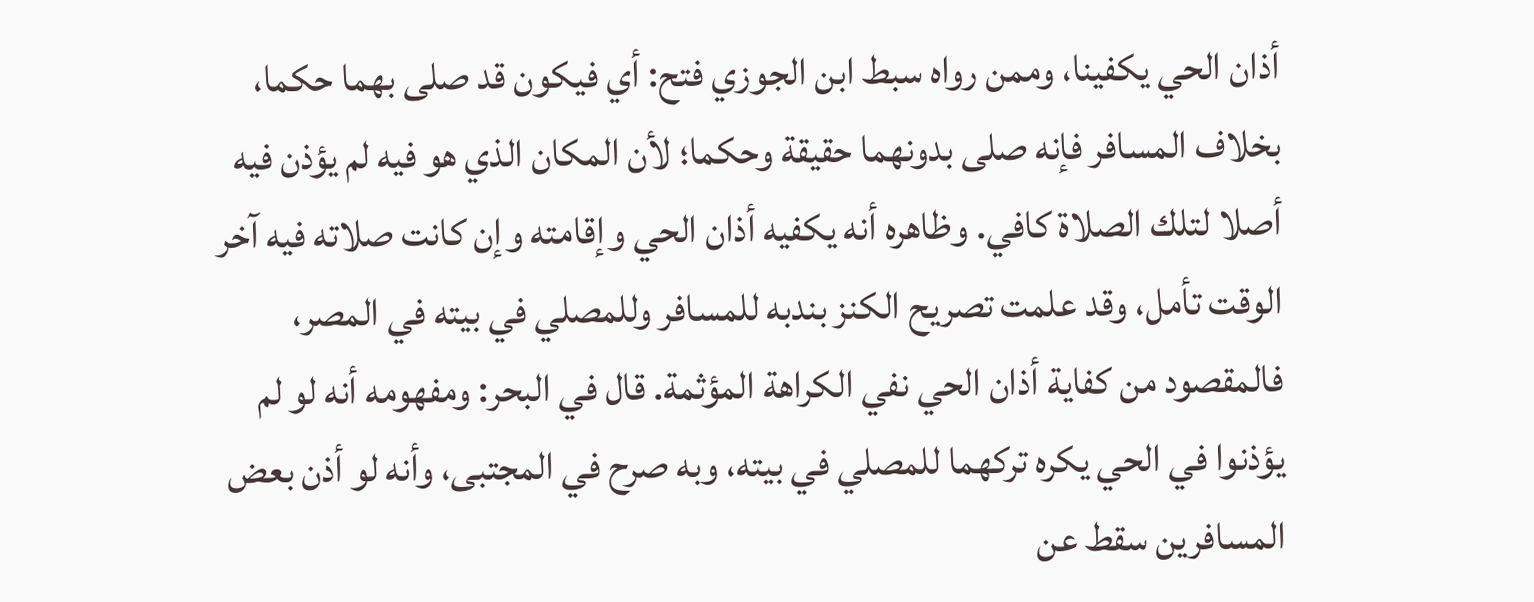أذان الحي يكفينا، وممن رواه سبط ابن الجوزي فتح: أي فيكون قد صلى بهما حكما، بخلاف المسافر فإنه صلى بدونهما حقيقة وحكما؛ لأن المكان الذي هو فيه لم يؤذن فيه أصلا لتلك الصلاة كافي. وظاهره أنه يكفيه أذان الحي وإقامته وإن كانت صلاته فيه آخر الوقت تأمل، وقد علمت تصريح الكنز بندبه للمسافر وللمصلي في بيته في المصر، فالمقصود من كفاية أذان الحي نفي الكراهة المؤثمة. قال في البحر: ومفهومه أنه لو لم يؤذنوا في الحي يكره تركهما للمصلي في بيته، وبه صرح في المجتبى، وأنه لو أذن بعض المسافرين سقط عن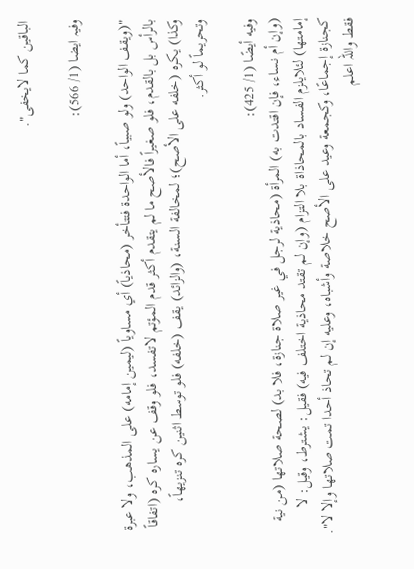الباقين كما لايخفى".

وفیہ ایضا (1/ 566):

"(ويقف الواحد) ولو صبياً، أما الواحدة فتتأخر (محاذياً) أي مساوياً (ليمين إمامه) على المذهب، ولا عبرة بالرأس بل بالقدم، فلو صغيراً فالأصح ما لم يتقدم أكثر قدم المؤتم لاتفسد، فلو وقف عن يساره كره (اتفاقاً وكذا) يكره (خلفه على الأصح)؛ لمخالفة السنة، (والزائد) يقف (خلفه) فلو توسط اثنين كره تنزيهاً، وتحريماً لو أكثر.

وفیه أیضًا (1/ 425):
(وإن أم نساء، فإن اقتدت به) المرأة (محاذية لرجل في غير صلاة جنازة، فلا بد) لصحة صلاتها (من نية إمامتها) لئلايلزم الفساد بالمحاذاة بلا التزام (وإن لم تقتد محاذية اختلف فيه) فقيل: يشترط، وقيل: لا كجنازة إجماعًا، وكجمعة وعيد على الأصح خلاصة وأشباه، وعليه إن لم تحاذ أحدا تمت صلاتها وإلا لا".
فقط واللہ اعلم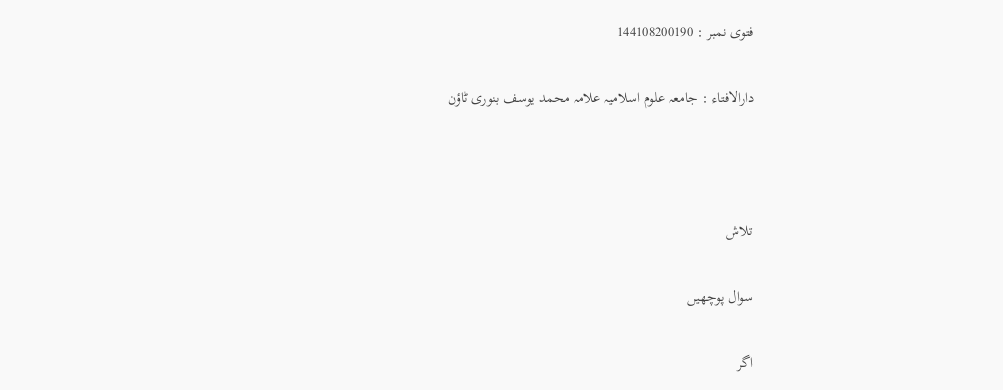فتوی نمبر : 144108200190

دارالافتاء : جامعہ علوم اسلامیہ علامہ محمد یوسف بنوری ٹاؤن



تلاش

سوال پوچھیں

اگر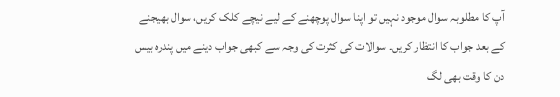آپ کا مطلوبہ سوال موجود نہیں تو اپنا سوال پوچھنے کے لیے نیچے کلک کریں، سوال بھیجنے کے بعد جواب کا انتظار کریں۔ سوالات کی کثرت کی وجہ سے کبھی جواب دینے میں پندرہ بیس دن کا وقت بھی لگ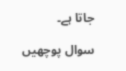جاتا ہے۔

سوال پوچھیں